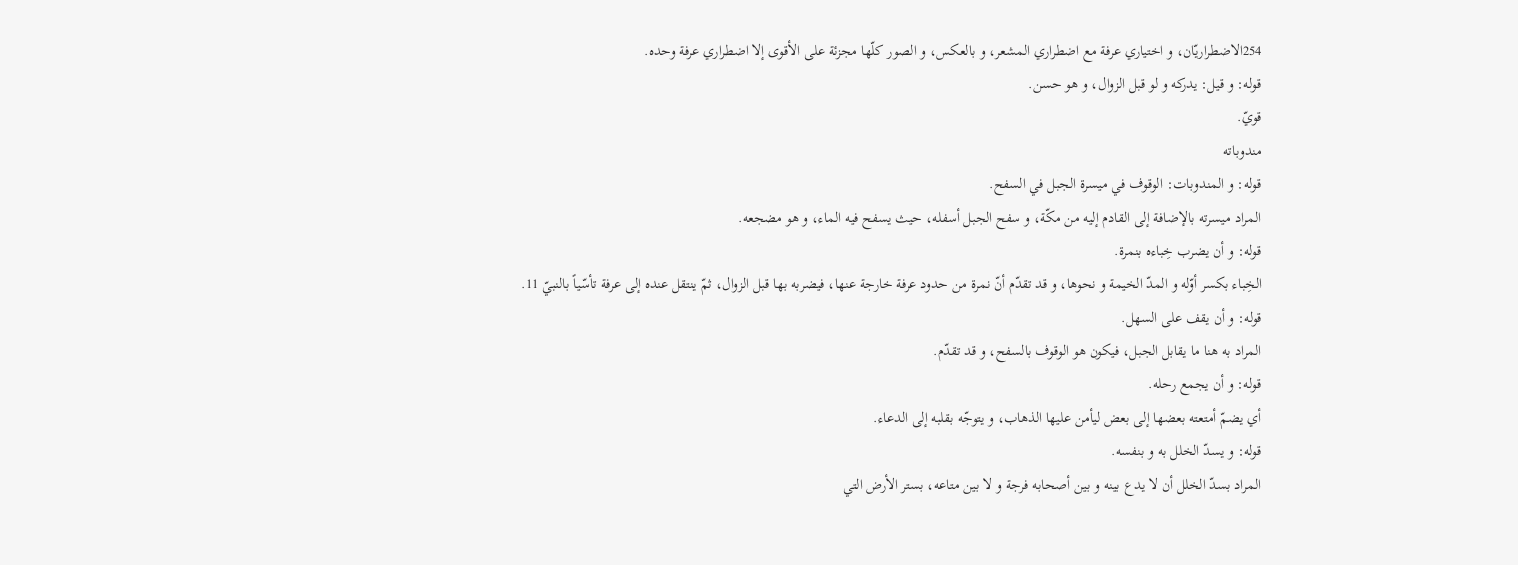254الاضطراريّان، و اختياري عرفة مع اضطراري المشعر، و بالعكس، و الصور كلّها مجزئة على الأقوى إلا اضطراري عرفة وحده.
قوله: و قيل: يدركه و لو قبل الزوال، و هو حسن.
قويّ.
مندوباته
قوله: و المندوبات: الوقوف في ميسرة الجبل في السفح.
المراد ميسرته بالإضافة إلى القادم إليه من مكّة، و سفح الجبل أسفله، حيث يسفح فيه الماء، و هو مضجعه.
قوله: و أن يضرب خِباءه بنمرة.
الخِباء بكسر أوّله و المدّ الخيمة و نحوها، و قد تقدّم أنّ نمرة من حدود عرفة خارجة عنها، فيضربه بها قبل الزوال، ثمّ ينتقل عنده إلى عرفة تأسّياً بالنبيّ 11.
قوله: و أن يقف على السهل.
المراد به هنا ما يقابل الجبل، فيكون هو الوقوف بالسفح، و قد تقدّم.
قوله: و أن يجمع رحله.
أي يضمّ أمتعته بعضها إلى بعض ليأمن عليها الذهاب، و يتوجّه بقلبه إلى الدعاء.
قوله: و يسدّ الخلل به و بنفسه.
المراد بسدّ الخلل أن لا يدع بينه و بين أصحابه فرجة و لا بين متاعه، بستر الأرض التي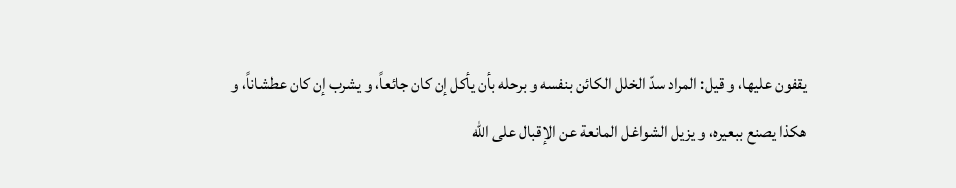يقفون عليها، و قيل: المراد سدّ الخلل الكائن بنفسه و برحله بأن يأكل إن كان جائعاً، و يشرب إن كان عطشاناً، و هكذا يصنع ببعيره، و يزيل الشواغل المانعة عن الإقبال على الله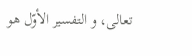تعالى، و التفسير الأوّل هو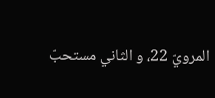المرويّ 22، و الثاني مستحبّ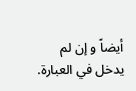أيضاً و إن لم يدخل في العبارة.